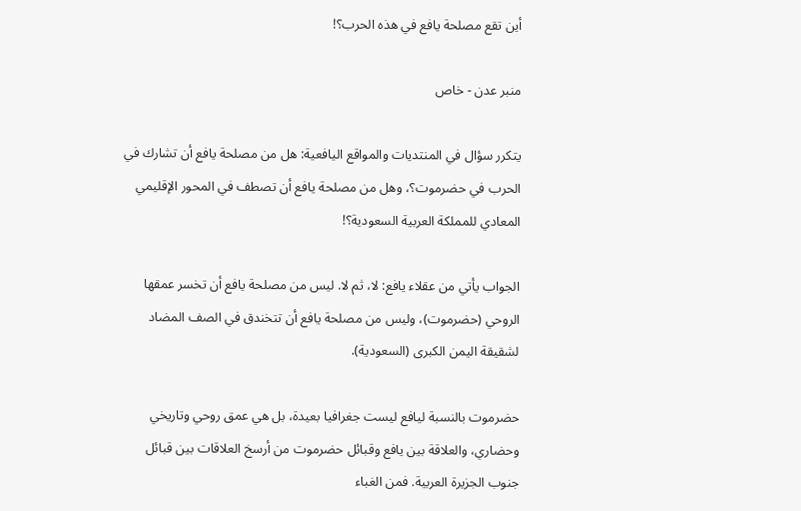أين تقع مصلحة يافع في هذه الحرب؟!

منبر عدن - خاص

يتكرر سؤال في المنتديات والمواقع اليافعية: هل من مصلحة يافع أن تشارك في الحرب في حضرموت؟، وهل من مصلحة يافع أن تصطف في المحور الإقليمي المعادي للمملكة العربية السعودية؟!

الجواب يأتي من عقلاء يافع: لا، ثم لا. ليس من مصلحة يافع أن تخسر عمقها الروحي (حضرموت)، وليس من مصلحة يافع أن تتخندق في الصف المضاد لشقيقة اليمن الكبرى (السعودية).

حضرموت بالنسبة ليافع ليست جغرافيا بعيدة، بل هي عمق روحي وتاريخي وحضاري، والعلاقة بين يافع وقبائل حضرموت من أرسخ العلاقات بين قبائل جنوب الجزيرة العربية. فمن الغباء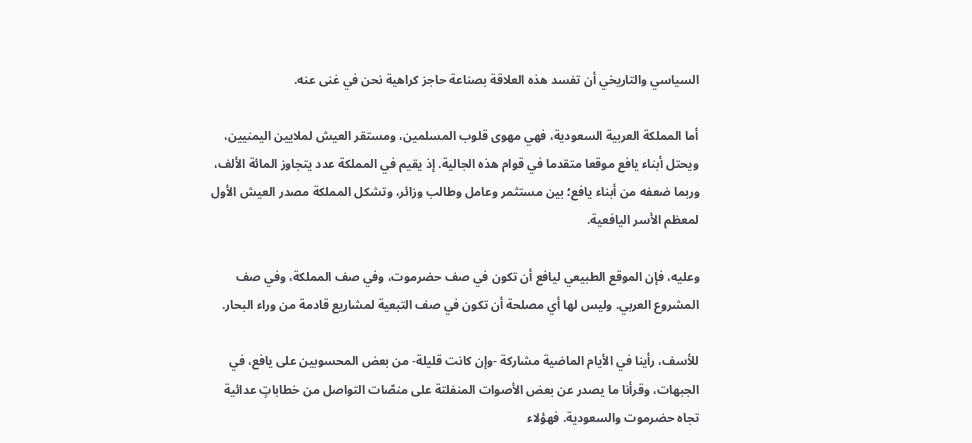السياسي والتاريخي أن تفسد هذه العلاقة بصناعة حاجز كراهية نحن في غنى عنه.

أما المملكة العربية السعودية، فهي مهوى قلوب المسلمين، ومستقر العيش لملايين اليمنيين، ويحتل أبناء يافع موقعا متقدما في قوام هذه الجالية. إذ يقيم في المملكة عدد يتجاوز المائة الألف، وربما ضعفه من أبناء يافع؛ بين مستثمر وعامل وطالب وزائر، وتشكل المملكة مصدر العيش الأول لمعظم الأسر اليافعية.

وعليه، فإن الموقع الطبيعي ليافع أن تكون في صف حضرموت، وفي صف المملكة، وفي صف المشروع العربي. وليس لها أي مصلحة أن تكون في صف التبعية لمشاريع قادمة من وراء البحار.

للأسف، رأينا في الأيام الماضية مشاركة -وإن كانت قليلة- من بعض المحسوبين على يافع، في الجبهات، وقرأنا ما يصدر عن بعض الأصوات المنفلتة على منصّات التواصل من خطاباتٍ عدائية تجاه حضرموت والسعودية. فهؤلاء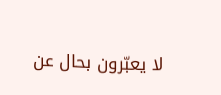لا يعبّرون بحال عن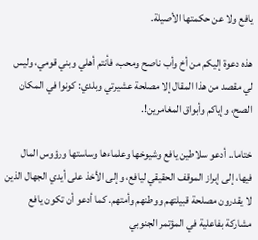يافع ولا عن حكمتها الأصيلة.

هذه دعوة إليكم من أخ وأب ناصح ومحب، فأنتم أهلي وبني قومي، وليس لي مقصد من هذا المقال إلا مصلحة عشيرتي وبلدي: كونوا في المكان الصح، وإياكم وأبواق المغامرين!.

ختاما.. أدعو سلاطين يافع وشيوخها وعلماءها وساستها ورؤوس المال فيها، إلى إبراز الموقف الحقيقي ليافع، وإلى الأخذ على أيدي الجهال الذين لا يقدرون مصلحة قبيلتهم ووطنهم وأمتهم. كما أدعو أن تكون يافع مشاركة بفاعلية في المؤتمر الجنوبي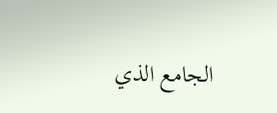الجامع الذي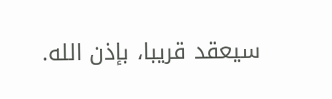سيعقد قريبا، بإذن الله.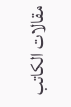مقالات الكاتب